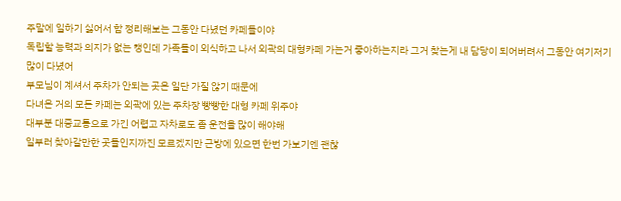주말에 일하기 싫어서 함 정리해보는 그동안 다녔던 카페들이야
독립할 능력과 의지가 없는 캥인데 가족들이 외식하고 나서 외곽의 대형카페 가는거 좋아하는지라 그거 찾는게 내 담당이 되어버려서 그동안 여기저기 많이 다녔어
부모님이 계셔서 주차가 안되는 곳은 일단 가질 않기 때문에
다녀온 거의 모든 카페는 외곽에 있는 주차장 빵빵한 대형 카페 위주야
대부분 대중교통으로 가긴 어렵고 자차로도 좀 운전을 많이 해야해
일부러 찾아갈만한 곳들인지까진 모르겠지만 근방에 있으면 한번 가보기엔 괜찮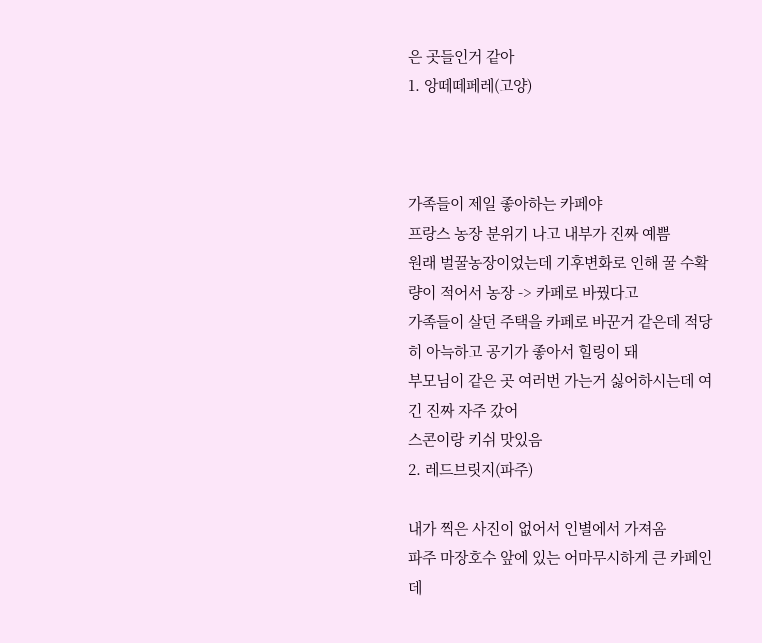은 곳들인거 같아
1. 앙떼떼페레(고양)



가족들이 제일 좋아하는 카페야
프랑스 농장 분위기 나고 내부가 진짜 예쁨
원래 벌꿀농장이었는데 기후변화로 인해 꿀 수확량이 적어서 농장 -> 카페로 바꿨다고
가족들이 살던 주택을 카페로 바꾼거 같은데 적당히 아늑하고 공기가 좋아서 힐링이 돼
부모님이 같은 곳 여러번 가는거 싫어하시는데 여긴 진짜 자주 갔어
스콘이랑 키쉬 맛있음
2. 레드브릿지(파주)

내가 찍은 사진이 없어서 인별에서 가져옴
파주 마장호수 앞에 있는 어마무시하게 큰 카페인데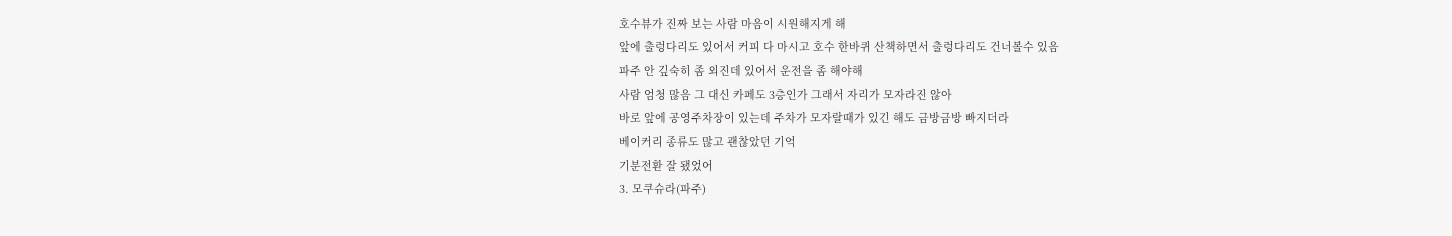호수뷰가 진짜 보는 사람 마음이 시원해지게 해
앞에 출렁다리도 있어서 커피 다 마시고 호수 한바퀴 산책하면서 출렁다리도 건너볼수 있음
파주 안 깊숙히 좀 외진데 있어서 운전을 좀 해야해
사람 엄청 많음 그 대신 카페도 3층인가 그래서 자리가 모자라진 않아
바로 앞에 공영주차장이 있는데 주차가 모자랄때가 있긴 해도 금방금방 빠지더라
베이커리 종류도 많고 괜찮았던 기억
기분전환 잘 됐었어
3. 모쿠슈라(파주)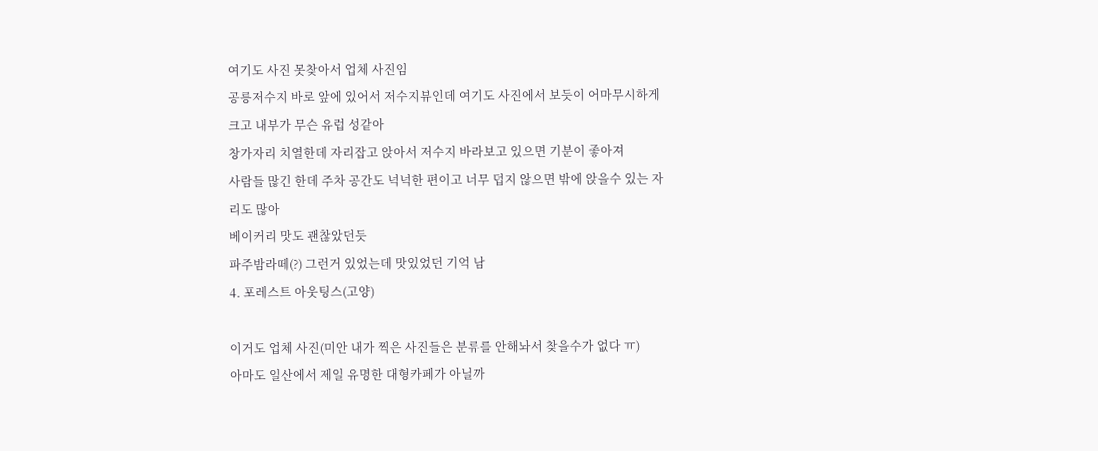여기도 사진 못찾아서 업체 사진임
공릉저수지 바로 앞에 있어서 저수지뷰인데 여기도 사진에서 보듯이 어마무시하게 크고 내부가 무슨 유럽 성같아
창가자리 치열한데 자리잡고 앉아서 저수지 바라보고 있으면 기분이 좋아져
사람들 많긴 한데 주차 공간도 넉넉한 편이고 너무 덥지 않으면 밖에 앉을수 있는 자리도 많아
베이커리 맛도 괜찮았던듯
파주밤라떼(?) 그런거 있었는데 맛있었던 기억 남
4. 포레스트 아웃팅스(고양)

이거도 업체 사진(미안 내가 찍은 사진들은 분류를 안해놔서 찾을수가 없다 ㅠ)
아마도 일산에서 제일 유명한 대형카페가 아닐까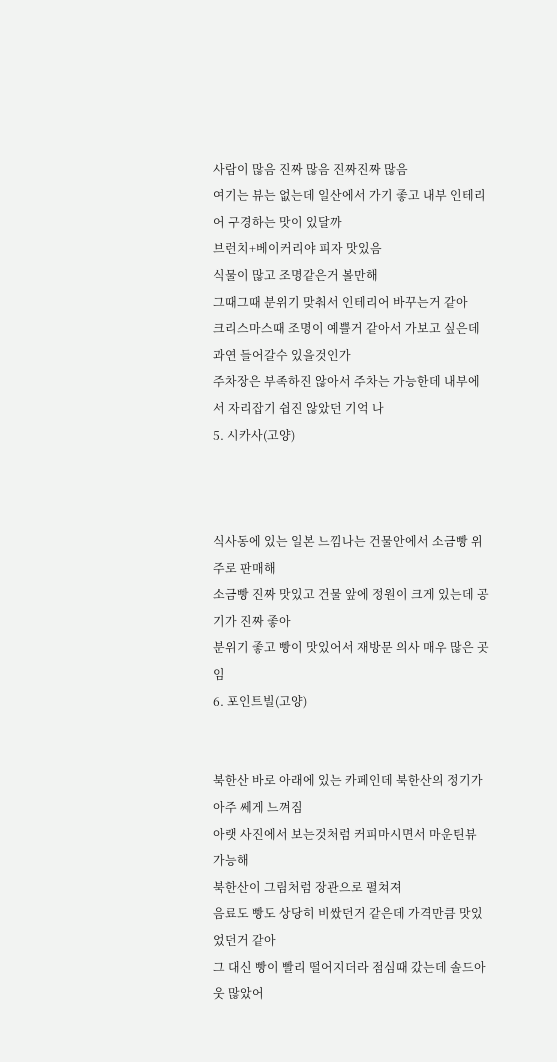사람이 많음 진짜 많음 진짜진짜 많음
여기는 뷰는 없는데 일산에서 가기 좋고 내부 인테리어 구경하는 맛이 있달까
브런치+베이커리야 피자 맛있음
식물이 많고 조명같은거 볼만해
그때그때 분위기 맞춰서 인테리어 바꾸는거 같아
크리스마스때 조명이 예쁠거 같아서 가보고 싶은데 과연 들어갈수 있을것인가
주차장은 부족하진 않아서 주차는 가능한데 내부에서 자리잡기 쉽진 않았던 기억 나
5. 시카사(고양)



식사동에 있는 일본 느낌나는 건물안에서 소금빵 위주로 판매해
소금빵 진짜 맛있고 건물 앞에 정원이 크게 있는데 공기가 진짜 좋아
분위기 좋고 빵이 맛있어서 재방문 의사 매우 많은 곳임
6. 포인트빌(고양)


북한산 바로 아래에 있는 카페인데 북한산의 정기가 아주 쎄게 느껴짐
아랫 사진에서 보는것처럼 커피마시면서 마운틴뷰 가능해
북한산이 그림처럼 장관으로 펼쳐져
음료도 빵도 상당히 비쌌던거 같은데 가격만큼 맛있었던거 같아
그 대신 빵이 빨리 떨어지더라 점심때 갔는데 솔드아웃 많았어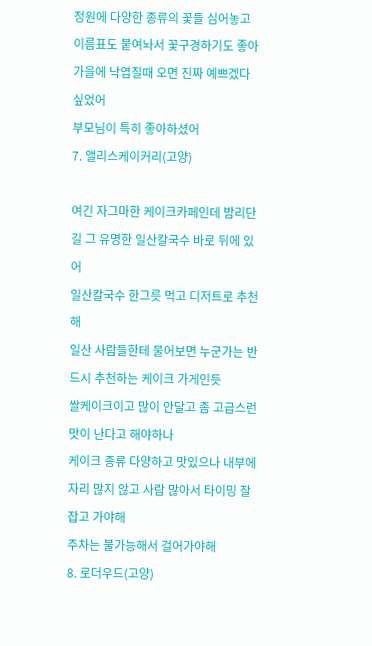정원에 다양한 종류의 꽃들 심어놓고 이름표도 붙여놔서 꽃구경하기도 좋아
가을에 낙엽질때 오면 진짜 예쁘겠다 싶었어
부모님이 특히 좋아하셨어
7. 앨리스케이커리(고양)

여긴 자그마한 케이크카페인데 밤리단길 그 유명한 일산칼국수 바로 뒤에 있어
일산칼국수 한그릇 먹고 디저트로 추천해
일산 사람들한테 물어보면 누군가는 반드시 추천하는 케이크 가게인듯
쌀케이크이고 많이 안달고 좀 고급스런 맛이 난다고 해야하나
케이크 종류 다양하고 맛있으나 내부에 자리 많지 않고 사람 많아서 타이밍 잘 잡고 가야해
주차는 불가능해서 걸어가야해
8. 로더우드(고양)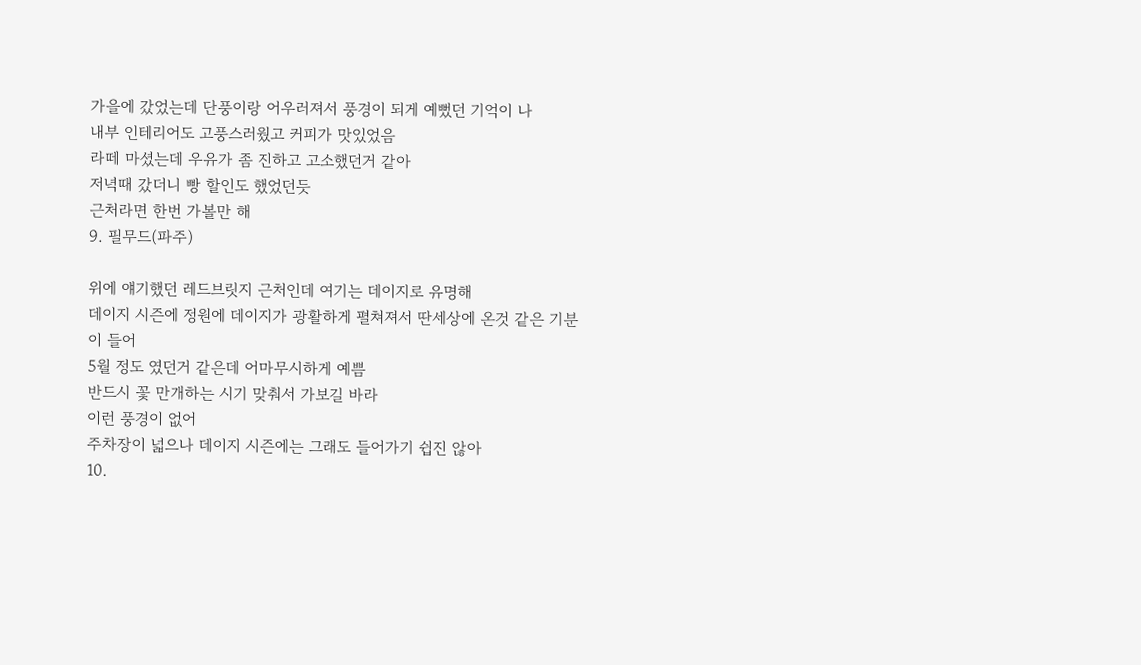가을에 갔었는데 단풍이랑 어우러져서 풍경이 되게 예뻤던 기억이 나
내부 인테리어도 고풍스러웠고 커피가 맛있었음
라떼 마셨는데 우유가 좀 진하고 고소했던거 같아
저녁때 갔더니 빵 할인도 했었던듯
근처라면 한번 가볼만 해
9. 필무드(파주)

위에 얘기했던 레드브릿지 근처인데 여기는 데이지로 유명해
데이지 시즌에 정원에 데이지가 광활하게 펼쳐져서 딴세상에 온것 같은 기분이 들어
5월 정도 였던거 같은데 어마무시하게 예쁨
반드시 꽃 만개하는 시기 맞춰서 가보길 바라
이런 풍경이 없어
주차장이 넓으나 데이지 시즌에는 그래도 들어가기 쉽진 않아
10.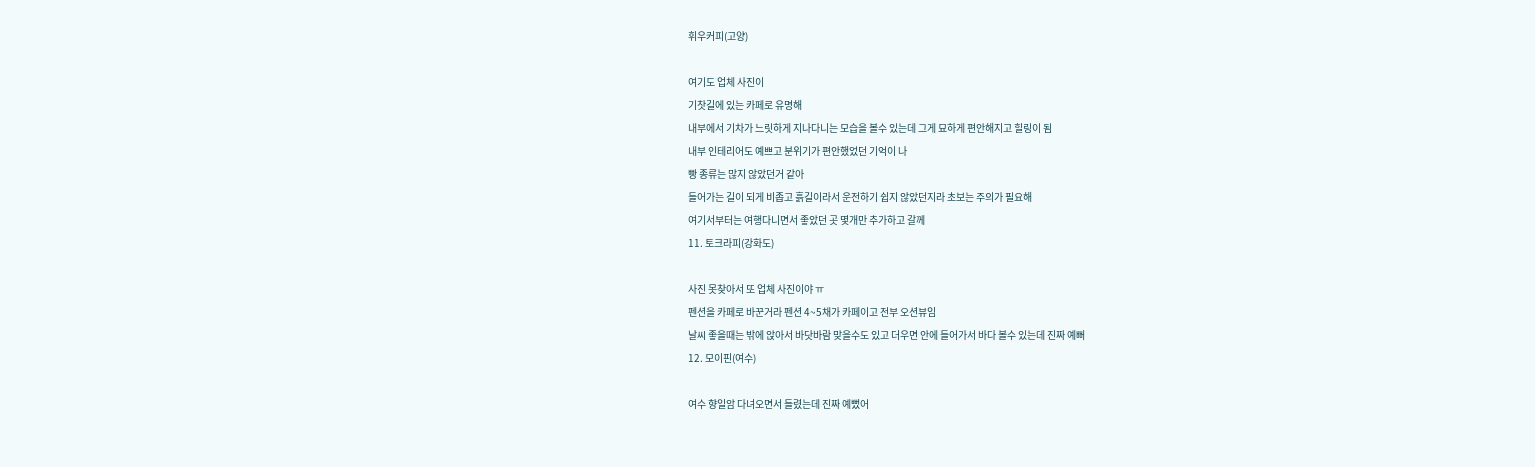휘우커피(고양)

여기도 업체 사진이
기찻길에 있는 카페로 유명해
내부에서 기차가 느릿하게 지나다니는 모습을 볼수 있는데 그게 묘하게 편안해지고 힐링이 됨
내부 인테리어도 예쁘고 분위기가 편안했었던 기억이 나
빵 종류는 많지 않았던거 같아
들어가는 길이 되게 비좁고 흙길이라서 운전하기 쉽지 않았던지라 초보는 주의가 필요해
여기서부터는 여행다니면서 좋았던 곳 몇개만 추가하고 갈께
11. 토크라피(강화도)

사진 못찾아서 또 업체 사진이야 ㅠ
펜션을 카페로 바꾼거라 펜션 4~5채가 카페이고 전부 오션뷰임
날씨 좋을때는 밖에 앉아서 바닷바람 맞을수도 있고 더우면 안에 들어가서 바다 볼수 있는데 진짜 예뻐
12. 모이핀(여수)

여수 향일암 다녀오면서 들렸는데 진짜 예뻤어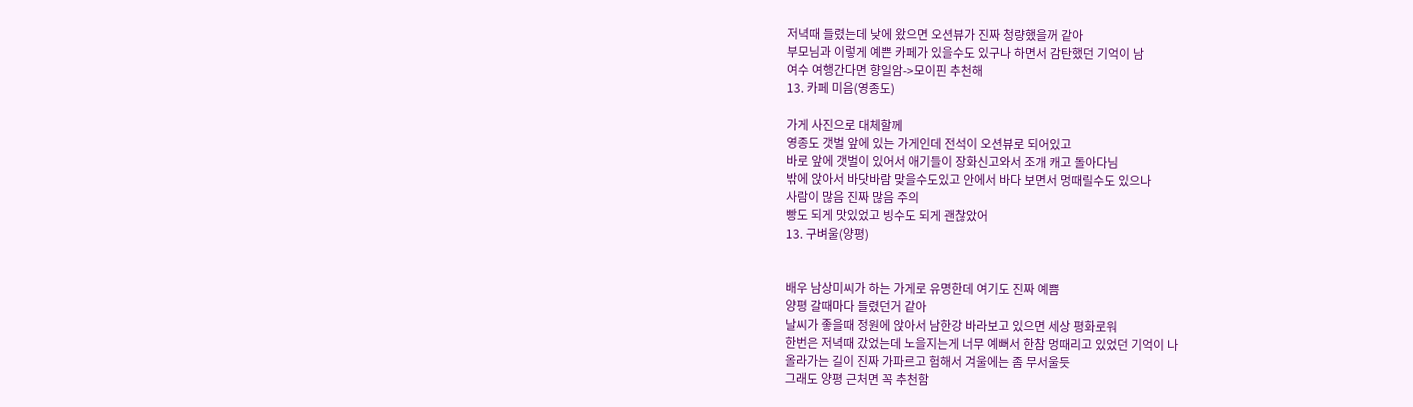저녁때 들렸는데 낮에 왔으면 오션뷰가 진짜 청량했을꺼 같아
부모님과 이렇게 예쁜 카페가 있을수도 있구나 하면서 감탄했던 기억이 남
여수 여행간다면 향일암->모이핀 추천해
13. 카페 미음(영종도)

가게 사진으로 대체할께
영종도 갯벌 앞에 있는 가게인데 전석이 오션뷰로 되어있고
바로 앞에 갯벌이 있어서 애기들이 장화신고와서 조개 캐고 돌아다님
밖에 앉아서 바닷바람 맞을수도있고 안에서 바다 보면서 멍때릴수도 있으나
사람이 많음 진짜 많음 주의
빵도 되게 맛있었고 빙수도 되게 괜찮았어
13. 구벼울(양평)


배우 남상미씨가 하는 가게로 유명한데 여기도 진짜 예쁨
양평 갈때마다 들렸던거 같아
날씨가 좋을때 정원에 앉아서 남한강 바라보고 있으면 세상 평화로워
한번은 저녁때 갔었는데 노을지는게 너무 예뻐서 한참 멍때리고 있었던 기억이 나
올라가는 길이 진짜 가파르고 험해서 겨울에는 좀 무서울듯
그래도 양평 근처면 꼭 추천함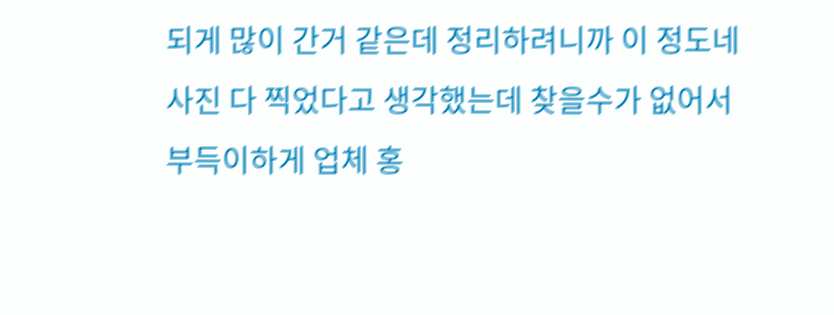되게 많이 간거 같은데 정리하려니까 이 정도네
사진 다 찍었다고 생각했는데 찾을수가 없어서 부득이하게 업체 홍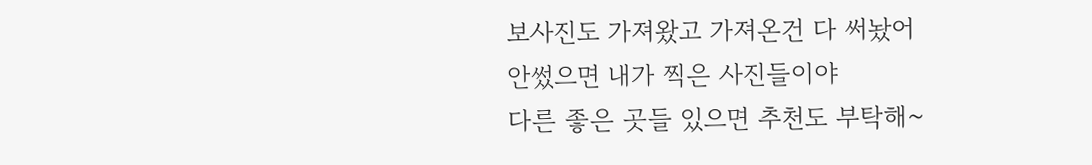보사진도 가져왔고 가져온건 다 써놨어
안썼으면 내가 찍은 사진들이야
다른 좋은 곳들 있으면 추천도 부탁해~